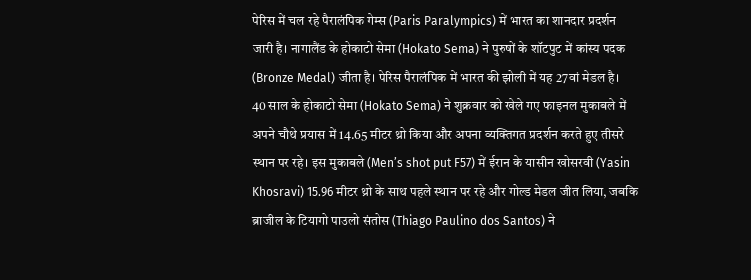पेरिस में चल रहे पैरालंपिक गेम्स (Paris Paralympics) में भारत का शानदार प्रदर्शन जारी है। नागालैंड के होकाटो सेमा (Hokato Sema) ने पुरुषों के शॉटपुट में कांस्य पदक (Bronze Medal) जीता है। पेरिस पैरालंपिक में भारत की झोली में यह 27वां मेडल है।
40 साल के होकाटो सेमा (Hokato Sema) ने शुक्रवार को खेले गए फाइनल मुकाबले में अपने चौथे प्रयास में 14.65 मीटर थ्रो किया और अपना व्यक्तिगत प्रदर्शन करते हुए तीसरे स्थान पर रहे। इस मुकाबले (Men’s shot put F57) में ईरान के यासीन खोसरवी (Yasin Khosravi) 15.96 मीटर थ्रो के साथ पहले स्थान पर रहे और गोल्ड मेडल जीत लिया, जबकि ब्राजील के टियागो पाउलो संतोस (Thiago Paulino dos Santos) ने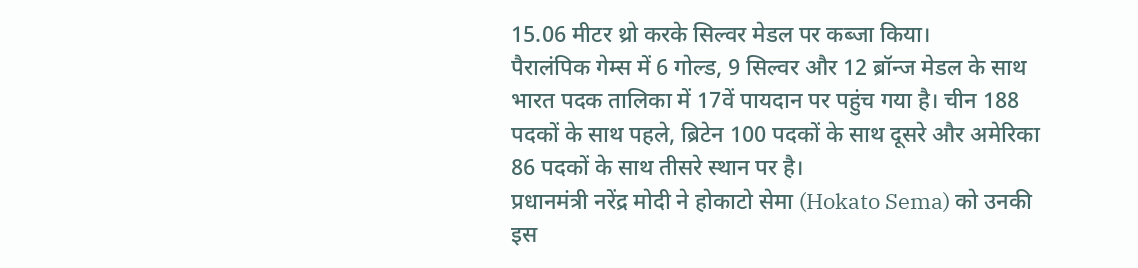15.06 मीटर थ्रो करके सिल्वर मेडल पर कब्जा किया।
पैरालंपिक गेम्स में 6 गोल्ड, 9 सिल्वर और 12 ब्रॉन्ज मेडल के साथ भारत पदक तालिका में 17वें पायदान पर पहुंच गया है। चीन 188 पदकों के साथ पहले, ब्रिटेन 100 पदकों के साथ दूसरे और अमेरिका 86 पदकों के साथ तीसरे स्थान पर है।
प्रधानमंत्री नरेंद्र मोदी ने होकाटो सेमा (Hokato Sema) को उनकी इस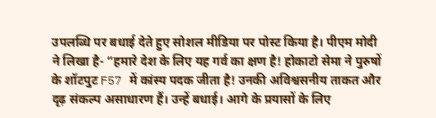उपलब्धि पर बधाई देते हुए सोशल मीडिया पर पोस्ट किया है। पीएम मोदी ने लिखा है- “हमारे देश के लिए यह गर्व का क्षण है! होकाटो सेमा ने पुरुषों के शॉटपुट F57 में कांस्य पदक जीता है! उनकी अविश्वसनीय ताकत और दृढ़ संकल्प असाधारण हैं। उन्हें बधाई। आगे के प्रयासों के लिए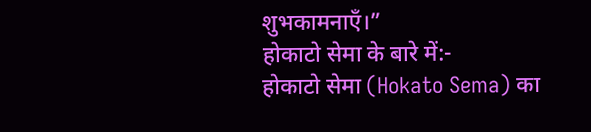शुभकामनाएँ।”
होकाटो सेमा के बारे में:-
होकाटो सेमा (Hokato Sema) का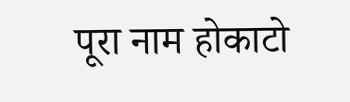पूरा नाम होकाटो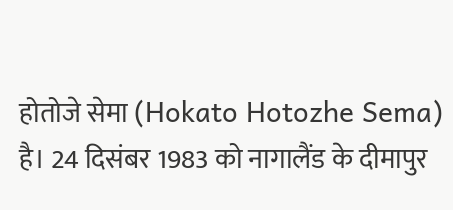होतोजे सेमा (Hokato Hotozhe Sema) है। 24 दिसंबर 1983 को नागालैंड के दीमापुर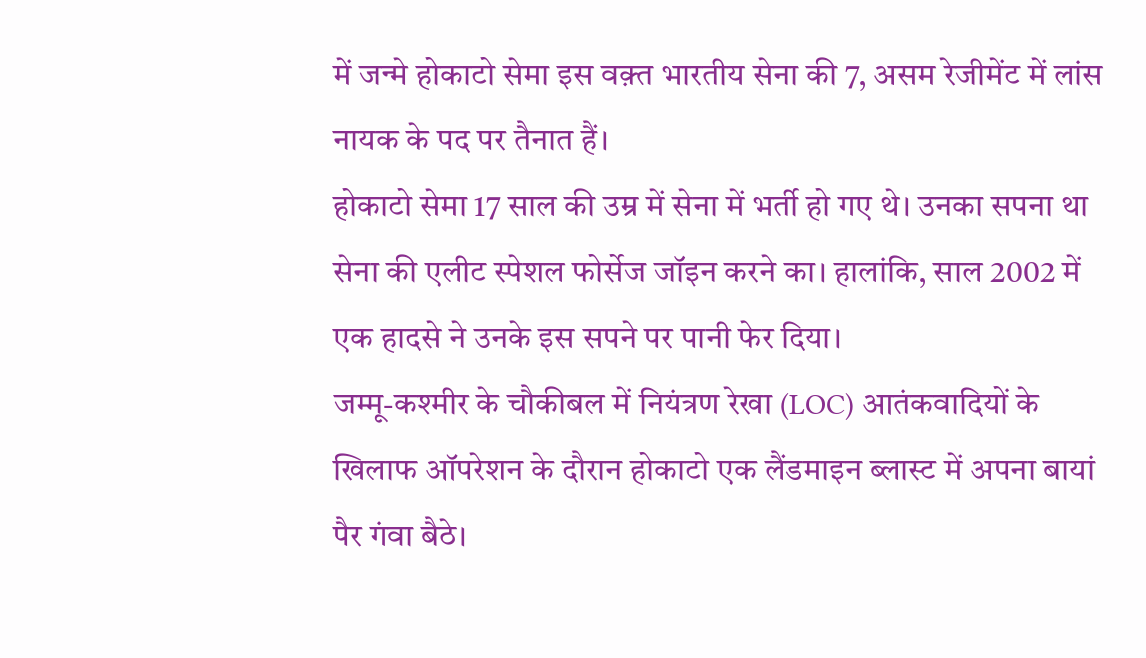में जन्मे होकाटो सेमा इस वक़्त भारतीय सेना की 7, असम रेजीमेंट में लांस नायक के पद पर तैनात हैं।
होकाटो सेमा 17 साल की उम्र में सेना में भर्ती हो गए थे। उनका सपना था सेना की एलीट स्पेशल फोर्सेज जॉइन करने का। हालांकि, साल 2002 में एक हादसे ने उनके इस सपने पर पानी फेर दिया।
जम्मू-कश्मीर के चौकीबल में नियंत्रण रेखा (LOC) आतंकवादियों के खिलाफ ऑपरेशन के दौरान होकाटो एक लैंडमाइन ब्लास्ट में अपना बायां पैर गंवा बैठे।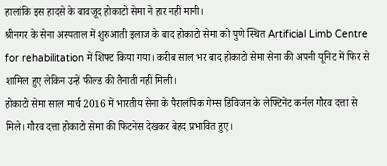हालांकि इस हादसे के बावजूद होकाटो सेमा ने हार नहीं मानी।
श्रीनगर के सेना अस्पताल में शुरुआती इलाज के बाद होकाटो सेमा को पुणे स्थित Artificial Limb Centre for rehabilitation में शिफ्ट किया गया। करीब साल भर बाद होकाटो सेमा सेना की अपनी यूनिट में फिर से शामिल हुए लेकिन उन्हें फील्ड की तैनाती नहीं मिली।
होकाटो सेमा साल मार्च 2016 में भारतीय सेना के पैरालंपिक गेम्स डिविजन के लेफ्टिनेंट कर्नल गौरव दत्ता से मिले। गौरव दत्ता होकाटो सेमा की फिटनेस देखकर बेहद प्रभावित हुए।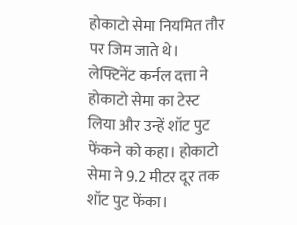होकाटो सेमा नियमित तौर पर जिम जाते थे।
लेफ्टिनेंट कर्नल दत्ता ने होकाटो सेमा का टेस्ट लिया और उन्हें शॉट पुट फेंकने को कहा। होकाटो सेमा ने 9.2 मीटर दूर तक शॉट पुट फेंका।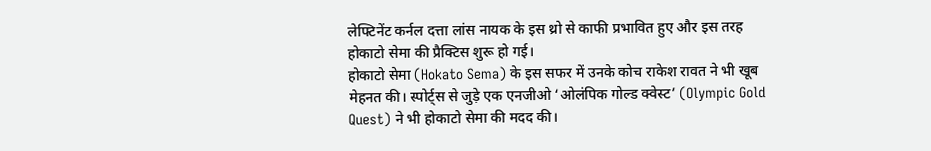लेफ्टिनेंट कर्नल दत्ता लांस नायक के इस थ्रो से काफी प्रभावित हुए और इस तरह होकाटो सेमा की प्रैक्टिस शुरू हो गई।
होकाटो सेमा (Hokato Sema) के इस सफर में उनके कोच राकेश रावत ने भी खूब मेहनत की। स्पोर्ट्स से जुड़े एक एनजीओ ‘ओलंपिक गोल्ड क्वेस्ट’ (Olympic Gold Quest) ने भी होकाटो सेमा की मदद की।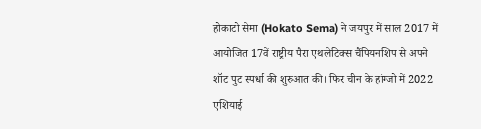होकाटो सेमा (Hokato Sema) ने जयपुर में साल 2017 में आयोजित 17वें राष्ट्रीय पैरा एथलेटिक्स चैंपियनशिप से अपने शॉट पुट स्पर्धा की शुरुआत की। फिर चीन के हांग्जो में 2022 एशियाई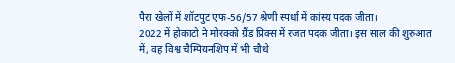पैरा खेलों में शॉटपुट एफ-56/57 श्रेणी स्पर्धा में कांस्य पदक जीता।
2022 में होकाटो ने मोरक्को ग्रैंड प्रिक्स में रजत पदक जीता। इस साल की शुरुआत में, वह विश्व चैम्पियनशिप में भी चौथे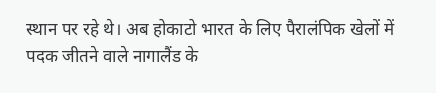स्थान पर रहे थे। अब होकाटो भारत के लिए पैरालंपिक खेलों में पदक जीतने वाले नागालैंड के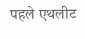पहले एथलीट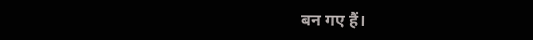बन गए हैं।